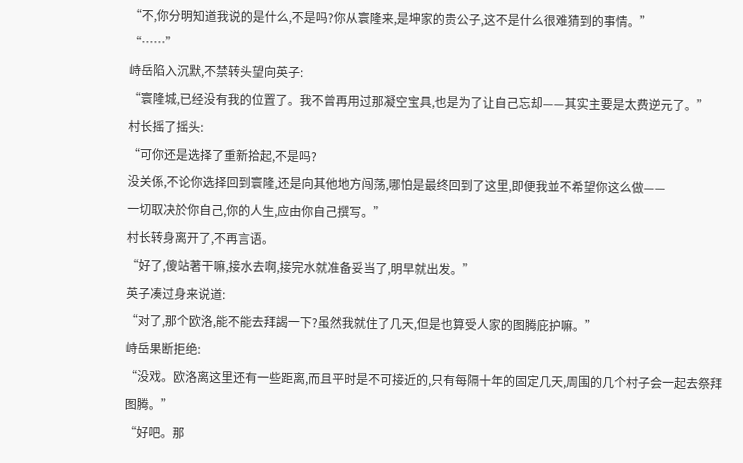“不,你分明知道我说的是什么,不是吗?你从寰隆来,是坤家的贵公子,这不是什么很难猜到的事情。”
“……”
峙岳陷入沉默,不禁转头望向英子:
“寰隆城,已经没有我的位置了。我不曾再用过那凝空宝具,也是为了让自己忘却——其实主要是太费逆元了。”
村长摇了摇头:
“可你还是选择了重新拾起,不是吗?
没关係,不论你选择回到寰隆,还是向其他地方闯荡,哪怕是最终回到了这里,即便我並不希望你这么做——
一切取决於你自己,你的人生,应由你自己撰写。”
村长转身离开了,不再言语。
“好了,傻站著干嘛,接水去啊,接完水就准备妥当了,明早就出发。”
英子凑过身来说道:
“对了,那个欧洛,能不能去拜謁一下?虽然我就住了几天,但是也算受人家的图腾庇护嘛。”
峙岳果断拒绝:
“没戏。欧洛离这里还有一些距离,而且平时是不可接近的,只有每隔十年的固定几天,周围的几个村子会一起去祭拜图腾。”
“好吧。那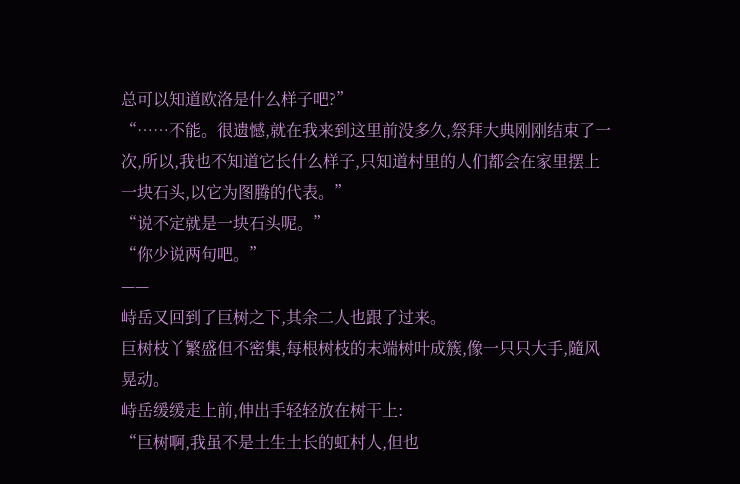总可以知道欧洛是什么样子吧?”
“……不能。很遗憾,就在我来到这里前没多久,祭拜大典刚刚结束了一次,所以,我也不知道它长什么样子,只知道村里的人们都会在家里摆上一块石头,以它为图腾的代表。”
“说不定就是一块石头呢。”
“你少说两句吧。”
——
峙岳又回到了巨树之下,其余二人也跟了过来。
巨树枝丫繁盛但不密集,每根树枝的末端树叶成簇,像一只只大手,隨风晃动。
峙岳缓缓走上前,伸出手轻轻放在树干上:
“巨树啊,我虽不是土生土长的虹村人,但也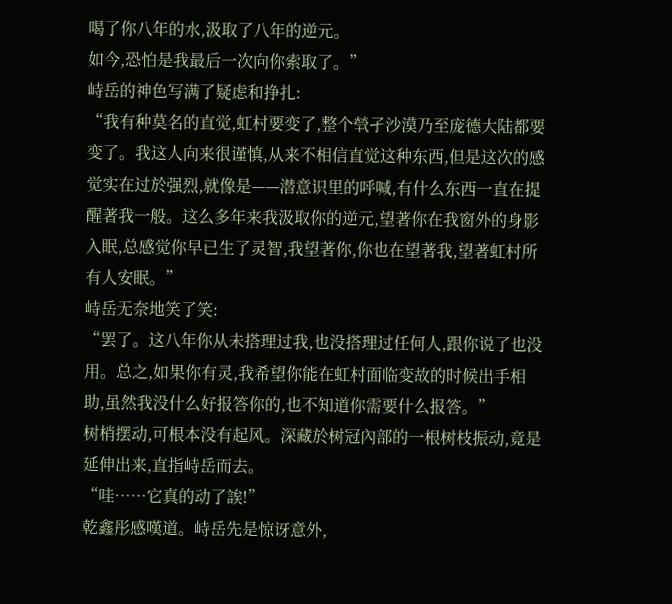喝了你八年的水,汲取了八年的逆元。
如今,恐怕是我最后一次向你索取了。”
峙岳的神色写满了疑虑和挣扎:
“我有种莫名的直觉,虹村要变了,整个煢孑沙漠乃至庞德大陆都要变了。我这人向来很谨慎,从来不相信直觉这种东西,但是这次的感觉实在过於强烈,就像是——潜意识里的呼喊,有什么东西一直在提醒著我一般。这么多年来我汲取你的逆元,望著你在我窗外的身影入眠,总感觉你早已生了灵智,我望著你,你也在望著我,望著虹村所有人安眠。”
峙岳无奈地笑了笑:
“罢了。这八年你从未搭理过我,也没搭理过任何人,跟你说了也没用。总之,如果你有灵,我希望你能在虹村面临变故的时候出手相助,虽然我没什么好报答你的,也不知道你需要什么报答。”
树梢摆动,可根本没有起风。深藏於树冠內部的一根树枝振动,竟是延伸出来,直指峙岳而去。
“哇……它真的动了誒!”
乾鑫彤感嘆道。峙岳先是惊讶意外,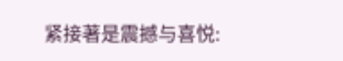紧接著是震撼与喜悦: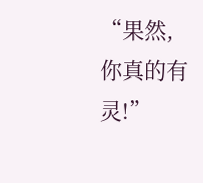“果然,你真的有灵!”